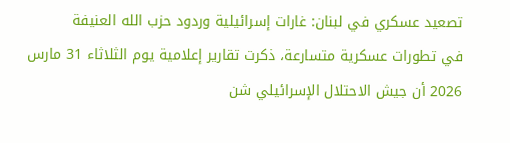تصعيد عسكري في لبنان: غارات إسرائيلية وردود حزب الله العنيفة
في تطورات عسكرية متسارعة، ذكرت تقارير إعلامية يوم الثلاثاء 31 مارس 2026 أن جيش الاحتلال الإسرائيلي شن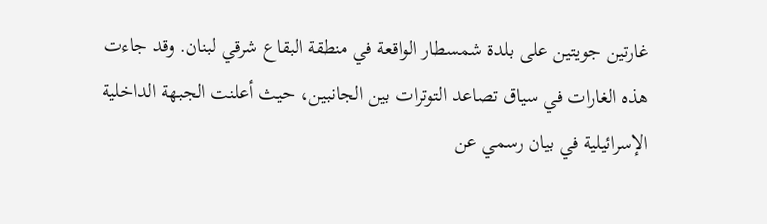غارتين جويتين على بلدة شمسطار الواقعة في منطقة البقاع شرقي لبنان. وقد جاءت هذه الغارات في سياق تصاعد التوترات بين الجانبين، حيث أعلنت الجبهة الداخلية الإسرائيلية في بيان رسمي عن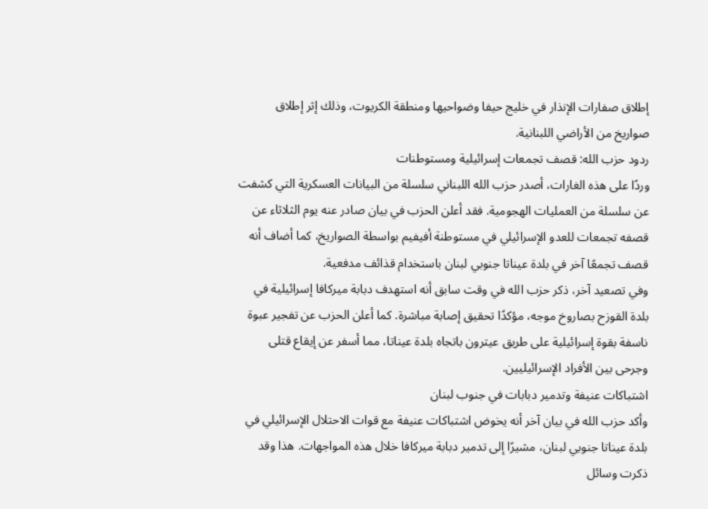إطلاق صفارات الإنذار في خليج حيفا وضواحيها ومنطقة الكريوت، وذلك إثر إطلاق صواريخ من الأراضي اللبنانية.
ردود حزب الله: قصف تجمعات إسرائيلية ومستوطنات
وردًا على هذه الغارات، أصدر حزب الله اللبناني سلسلة من البيانات العسكرية التي كشفت عن سلسلة من العمليات الهجومية. فقد أعلن الحزب في بيان صادر عنه يوم الثلاثاء عن قصفه تجمعات للعدو الإسرائيلي في مستوطنة أفيفيم بواسطة الصواريخ، كما أضاف أنه قصف تجمعًا آخر في بلدة عيناتا جنوبي لبنان باستخدام قذائف مدفعية.
وفي تصعيد آخر، ذكر حزب الله في وقت سابق أنه استهدف دبابة ميركافا إسرائيلية في بلدة القوزح بصاروخ موجه، مؤكدًا تحقيق إصابة مباشرة. كما أعلن الحزب عن تفجير عبوة ناسفة بقوة إسرائيلية على طريق عيترون باتجاه بلدة عيناتا، مما أسفر عن إيقاع قتلى وجرحى بين الأفراد الإسرائيليين.
اشتباكات عنيفة وتدمير دبابات في جنوب لبنان
وأكد حزب الله في بيان آخر أنه يخوض اشتباكات عنيفة مع قوات الاحتلال الإسرائيلي في بلدة عيناتا جنوبي لبنان، مشيرًا إلى تدمير دبابة ميركافا خلال هذه المواجهات. هذا وقد ذكرت وسائل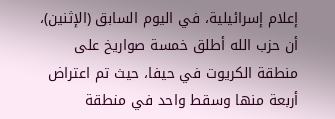إعلام إسرائيلية، في اليوم السابق (الإثنين)، أن حزب الله أطلق خمسة صواريخ على منطقة الكريوت في حيفا، حيث تم اعتراض أربعة منها وسقط واحد في منطقة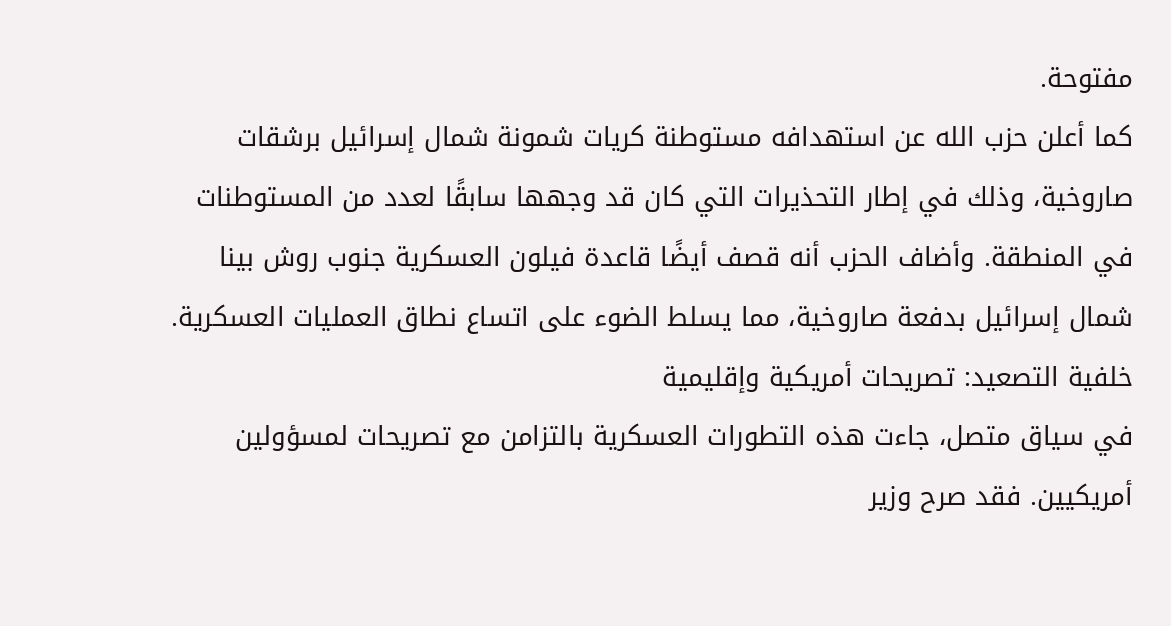مفتوحة.
كما أعلن حزب الله عن استهدافه مستوطنة كريات شمونة شمال إسرائيل برشقات صاروخية، وذلك في إطار التحذيرات التي كان قد وجهها سابقًا لعدد من المستوطنات في المنطقة. وأضاف الحزب أنه قصف أيضًا قاعدة فيلون العسكرية جنوب روش بينا شمال إسرائيل بدفعة صاروخية، مما يسلط الضوء على اتساع نطاق العمليات العسكرية.
خلفية التصعيد: تصريحات أمريكية وإقليمية
في سياق متصل، جاءت هذه التطورات العسكرية بالتزامن مع تصريحات لمسؤولين أمريكيين. فقد صرح وزير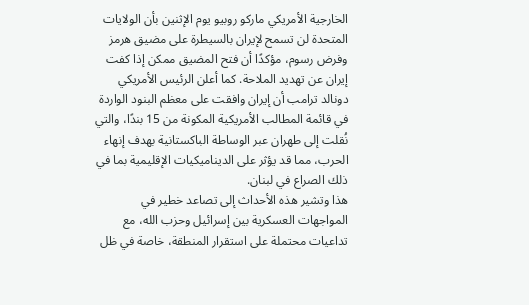الخارجية الأمريكي ماركو روبيو يوم الإثنين بأن الولايات المتحدة لن تسمح لإيران بالسيطرة على مضيق هرمز وفرض رسوم، مؤكدًا أن فتح المضيق ممكن إذا كفت إيران عن تهديد الملاحة. كما أعلن الرئيس الأمريكي دونالد ترامب أن إيران وافقت على معظم البنود الواردة في قائمة المطالب الأمريكية المكونة من 15 بندًا، والتي نُقلت إلى طهران عبر الوساطة الباكستانية بهدف إنهاء الحرب، مما قد يؤثر على الديناميكيات الإقليمية بما في ذلك الصراع في لبنان.
هذا وتشير هذه الأحداث إلى تصاعد خطير في المواجهات العسكرية بين إسرائيل وحزب الله، مع تداعيات محتملة على استقرار المنطقة، خاصة في ظل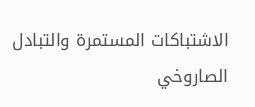الاشتباكات المستمرة والتبادل الصاروخي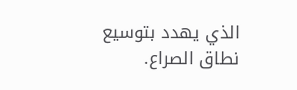الذي يهدد بتوسيع نطاق الصراع.